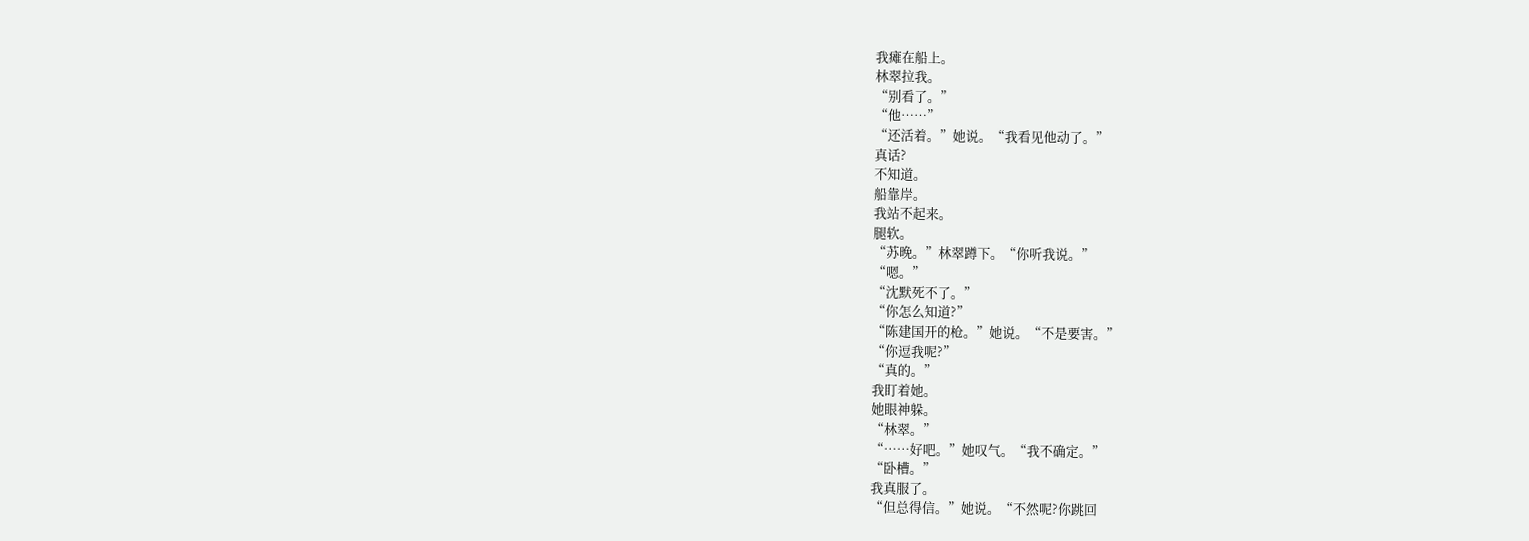我瘫在船上。
林翠拉我。
“别看了。”
“他……”
“还活着。”她说。“我看见他动了。”
真话?
不知道。
船靠岸。
我站不起来。
腿软。
“苏晚。”林翠蹲下。“你听我说。”
“嗯。”
“沈默死不了。”
“你怎么知道?”
“陈建国开的枪。”她说。“不是要害。”
“你逗我呢?”
“真的。”
我盯着她。
她眼神躲。
“林翠。”
“……好吧。”她叹气。“我不确定。”
“卧槽。”
我真服了。
“但总得信。”她说。“不然呢?你跳回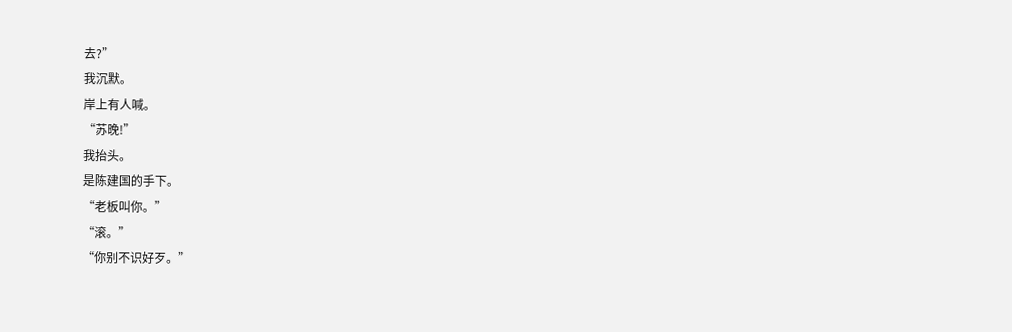去?”
我沉默。
岸上有人喊。
“苏晚!”
我抬头。
是陈建国的手下。
“老板叫你。”
“滚。”
“你别不识好歹。”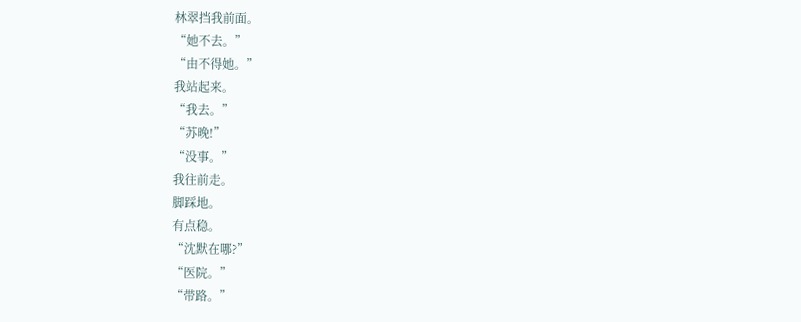林翠挡我前面。
“她不去。”
“由不得她。”
我站起来。
“我去。”
“苏晚!”
“没事。”
我往前走。
脚踩地。
有点稳。
“沈默在哪?”
“医院。”
“带路。”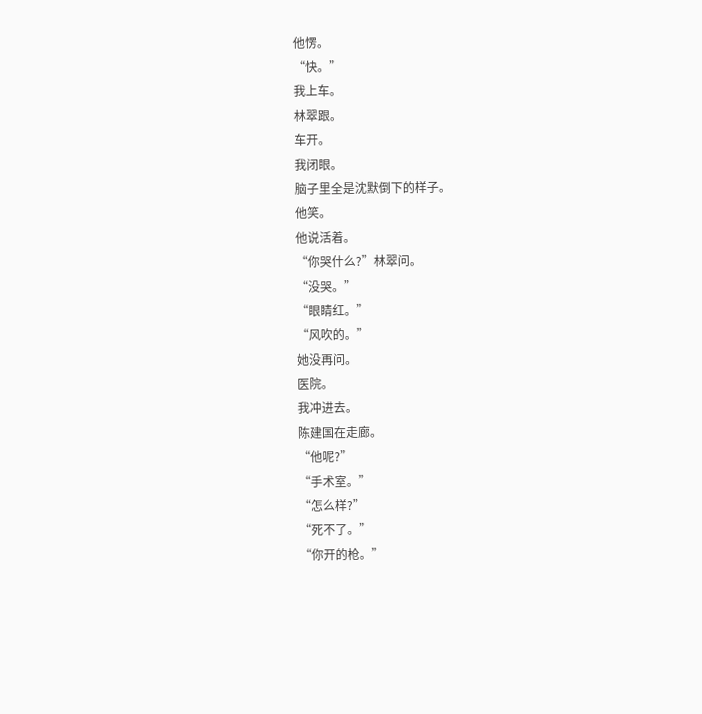他愣。
“快。”
我上车。
林翠跟。
车开。
我闭眼。
脑子里全是沈默倒下的样子。
他笑。
他说活着。
“你哭什么?”林翠问。
“没哭。”
“眼睛红。”
“风吹的。”
她没再问。
医院。
我冲进去。
陈建国在走廊。
“他呢?”
“手术室。”
“怎么样?”
“死不了。”
“你开的枪。”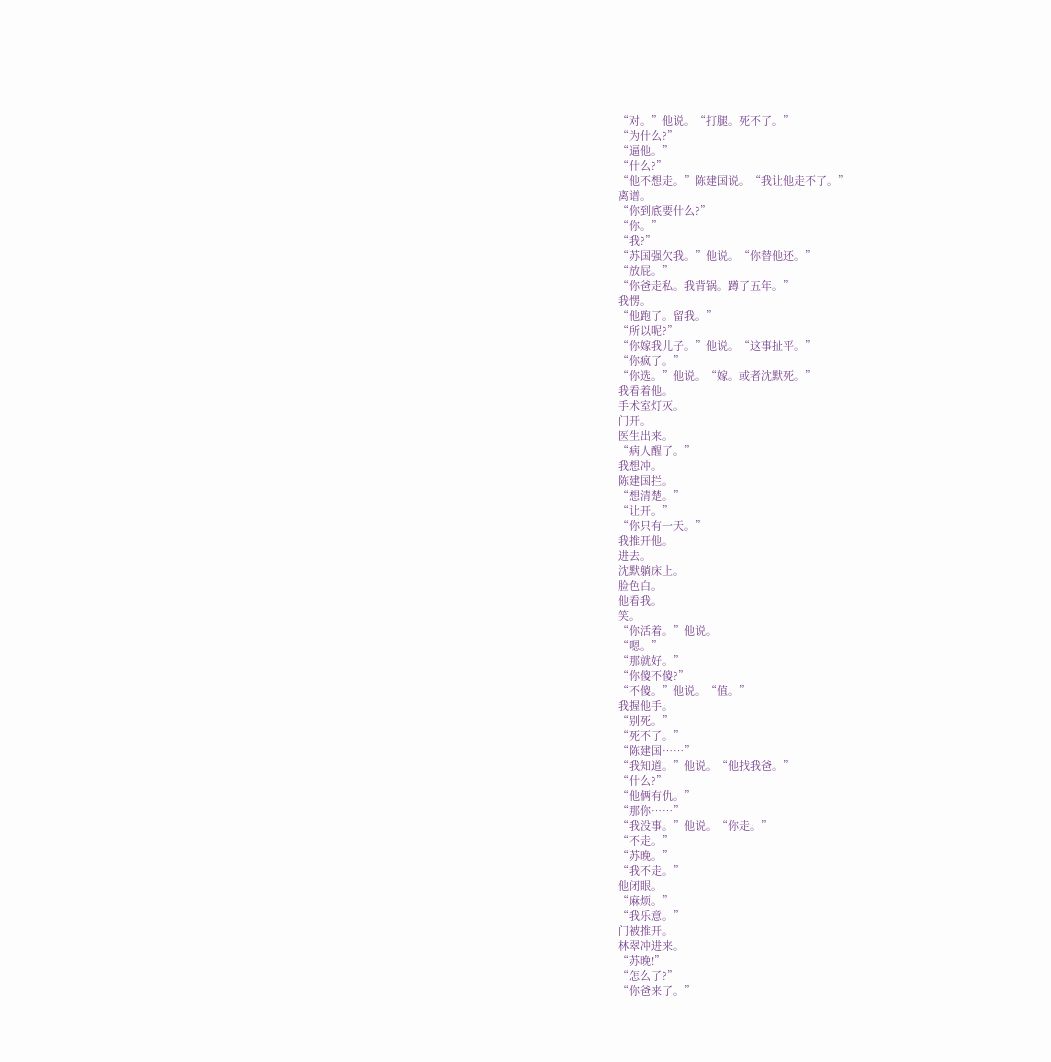“对。”他说。“打腿。死不了。”
“为什么?”
“逼他。”
“什么?”
“他不想走。”陈建国说。“我让他走不了。”
离谱。
“你到底要什么?”
“你。”
“我?”
“苏国强欠我。”他说。“你替他还。”
“放屁。”
“你爸走私。我背锅。蹲了五年。”
我愣。
“他跑了。留我。”
“所以呢?”
“你嫁我儿子。”他说。“这事扯平。”
“你疯了。”
“你选。”他说。“嫁。或者沈默死。”
我看着他。
手术室灯灭。
门开。
医生出来。
“病人醒了。”
我想冲。
陈建国拦。
“想清楚。”
“让开。”
“你只有一天。”
我推开他。
进去。
沈默躺床上。
脸色白。
他看我。
笑。
“你活着。”他说。
“嗯。”
“那就好。”
“你傻不傻?”
“不傻。”他说。“值。”
我握他手。
“别死。”
“死不了。”
“陈建国……”
“我知道。”他说。“他找我爸。”
“什么?”
“他俩有仇。”
“那你……”
“我没事。”他说。“你走。”
“不走。”
“苏晚。”
“我不走。”
他闭眼。
“麻烦。”
“我乐意。”
门被推开。
林翠冲进来。
“苏晚!”
“怎么了?”
“你爸来了。”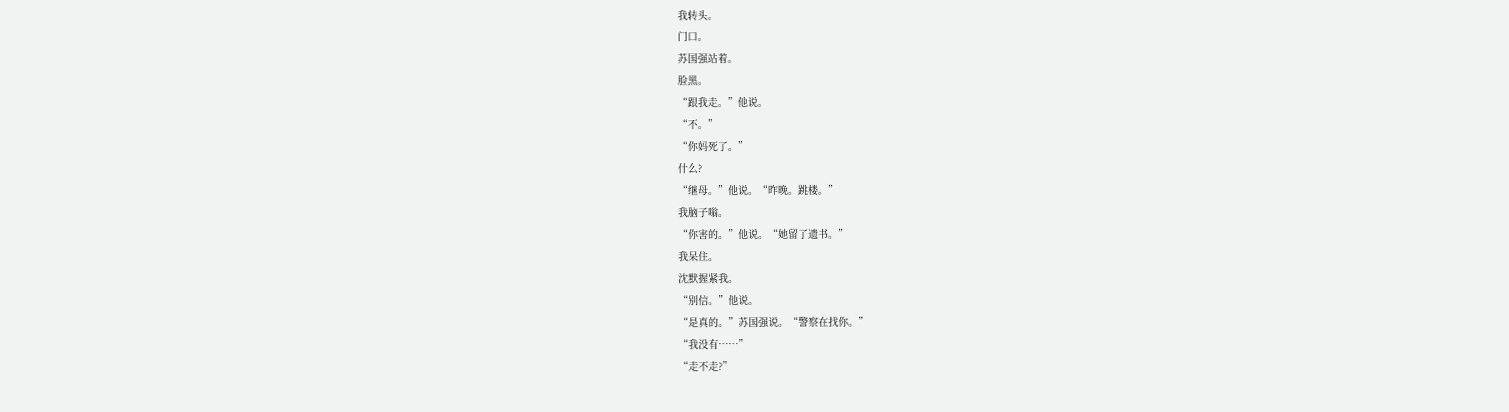我转头。
门口。
苏国强站着。
脸黑。
“跟我走。”他说。
“不。”
“你妈死了。”
什么?
“继母。”他说。“昨晚。跳楼。”
我脑子嗡。
“你害的。”他说。“她留了遗书。”
我呆住。
沈默握紧我。
“别信。”他说。
“是真的。”苏国强说。“警察在找你。”
“我没有……”
“走不走?”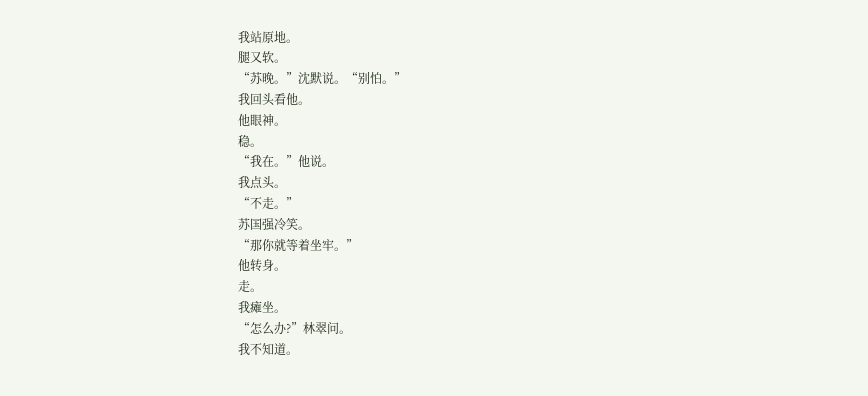我站原地。
腿又软。
“苏晚。”沈默说。“别怕。”
我回头看他。
他眼神。
稳。
“我在。”他说。
我点头。
“不走。”
苏国强冷笑。
“那你就等着坐牢。”
他转身。
走。
我瘫坐。
“怎么办?”林翠问。
我不知道。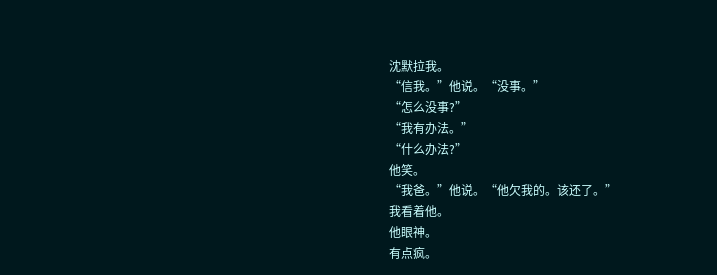沈默拉我。
“信我。”他说。“没事。”
“怎么没事?”
“我有办法。”
“什么办法?”
他笑。
“我爸。”他说。“他欠我的。该还了。”
我看着他。
他眼神。
有点疯。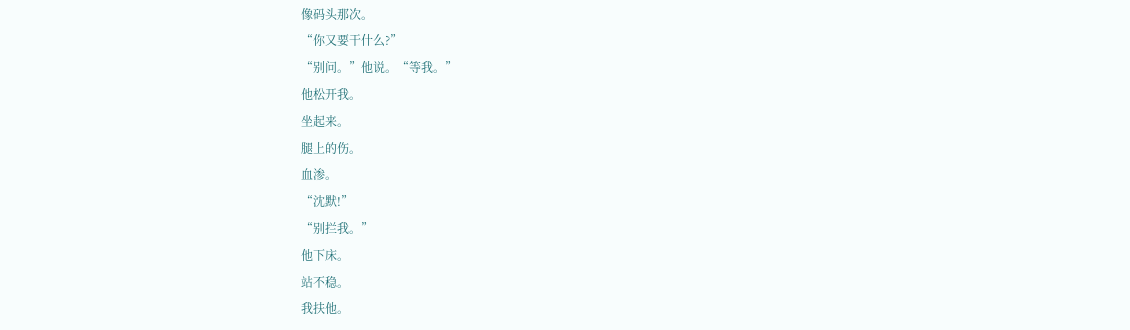像码头那次。
“你又要干什么?”
“别问。”他说。“等我。”
他松开我。
坐起来。
腿上的伤。
血渗。
“沈默!”
“别拦我。”
他下床。
站不稳。
我扶他。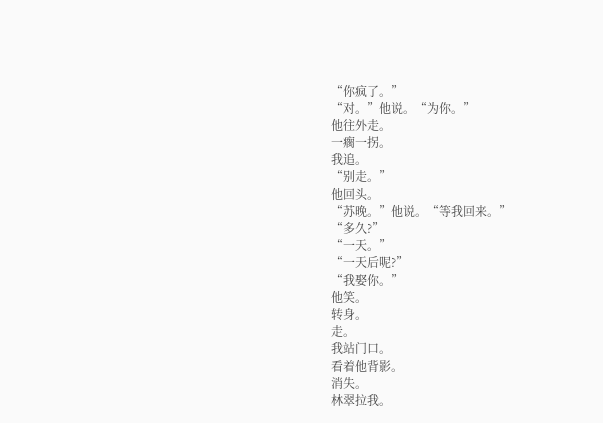“你疯了。”
“对。”他说。“为你。”
他往外走。
一瘸一拐。
我追。
“别走。”
他回头。
“苏晚。”他说。“等我回来。”
“多久?”
“一天。”
“一天后呢?”
“我娶你。”
他笑。
转身。
走。
我站门口。
看着他背影。
消失。
林翠拉我。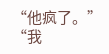“他疯了。”
“我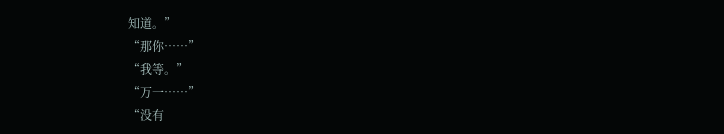知道。”
“那你……”
“我等。”
“万一……”
“没有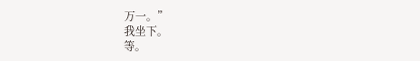万一。”
我坐下。
等。